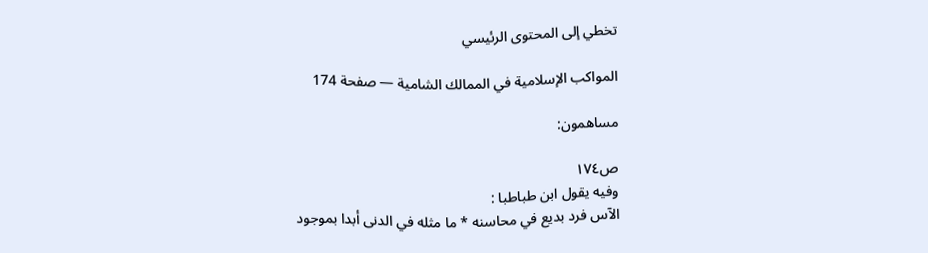تخطي إلى المحتوى الرئيسي

المواكب الإسلامية في الممالك الشامية — صفحة 174

مساهمون:

ص١٧٤
وفيه يقول ابن طباطبا :
الآس فرد بديع في محاسنه * ما مثله في الدنى أبدا بموجود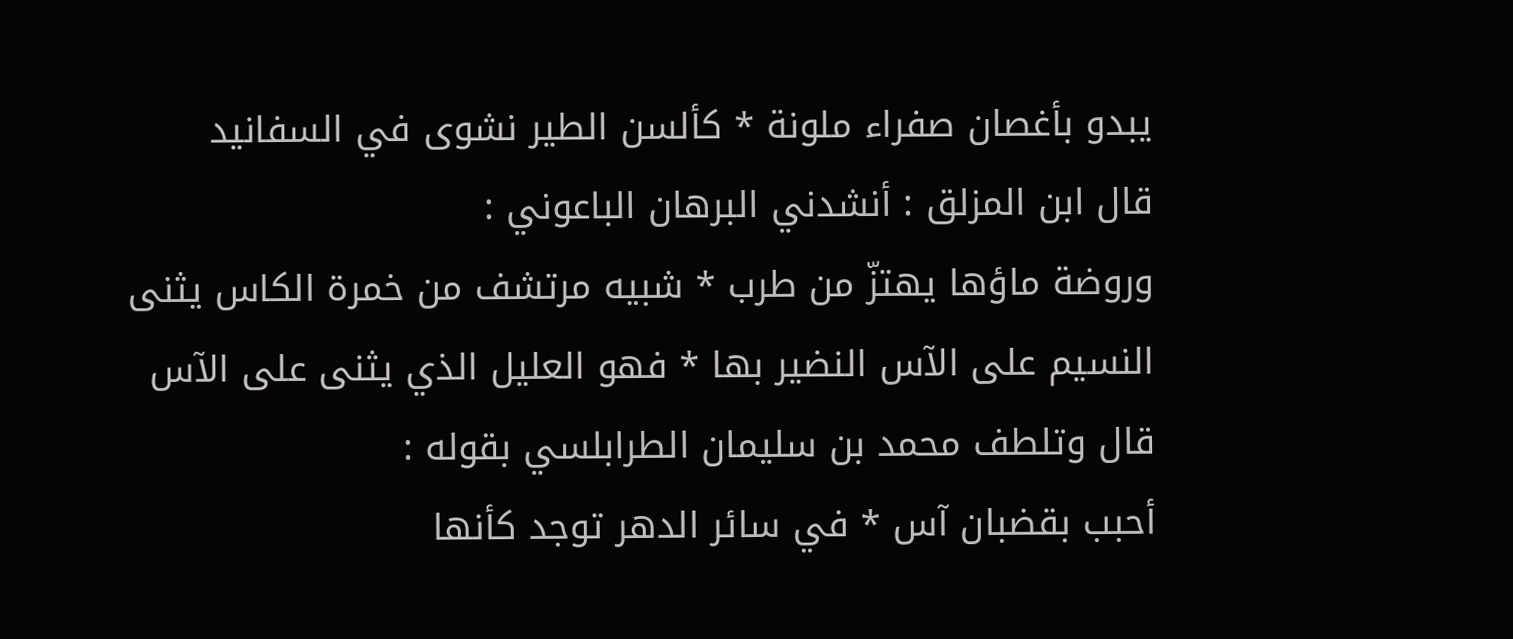يبدو بأغصان صفراء ملونة * كألسن الطير نشوى في السفانيد
قال ابن المزلق : أنشدني البرهان الباعوني :
وروضة ماؤها يهتزّ من طرب * شبيه مرتشف من خمرة الكاس يثنى النسيم على الآس النضير بها * فهو العليل الذي يثنى على الآس
قال وتلطف محمد بن سليمان الطرابلسي بقوله :
أحبب بقضبان آس * في سائر الدهر توجد كأنها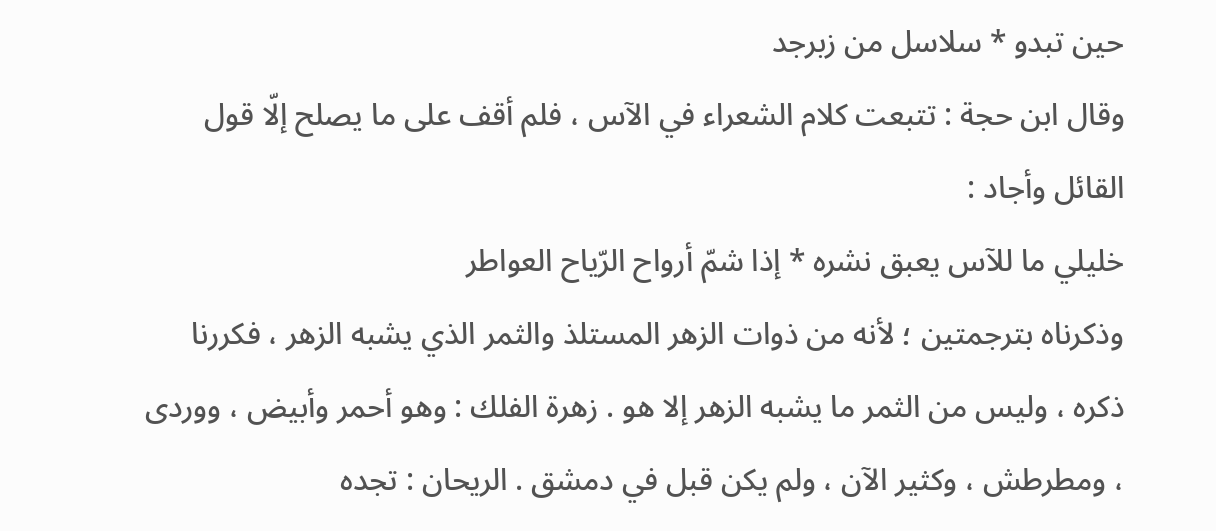حين تبدو * سلاسل من زبرجد
وقال ابن حجة : تتبعت كلام الشعراء في الآس ، فلم أقف على ما يصلح إلّا قول القائل وأجاد :
خليلي ما للآس يعبق نشره * إذا شمّ أرواح الرّياح العواطر
وذكرناه بترجمتين ؛ لأنه من ذوات الزهر المستلذ والثمر الذي يشبه الزهر ، فكررنا ذكره ، وليس من الثمر ما يشبه الزهر إلا هو . زهرة الفلك : وهو أحمر وأبيض ، ووردى ، ومطرطش ، وكثير الآن ، ولم يكن قبل في دمشق . الريحان : تجده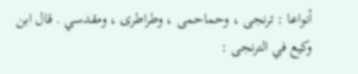أنواعا : ترنجى ، وحماحمى ، وطراطرى ، ومقدسي . قال ابن وكيع في الترنجى :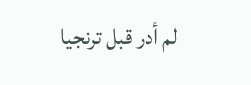لم أدر قبل ترنجيا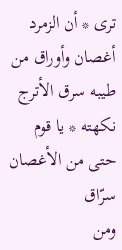ترى * أن الزمرد أغصان وأوراق من طيبه سرق الأترج نكهته * يا قوم حتى من الأغصان سرّاق
ومن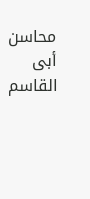محاسن أبى القاسم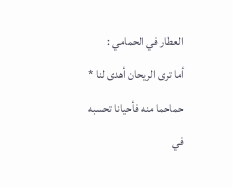العطار في الحمامي :
أما ترى الريحان أهدى لنا * حماحما منه فأحيانا تحسبه في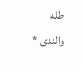طله والندى *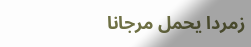زمردا يحمل مرجانا